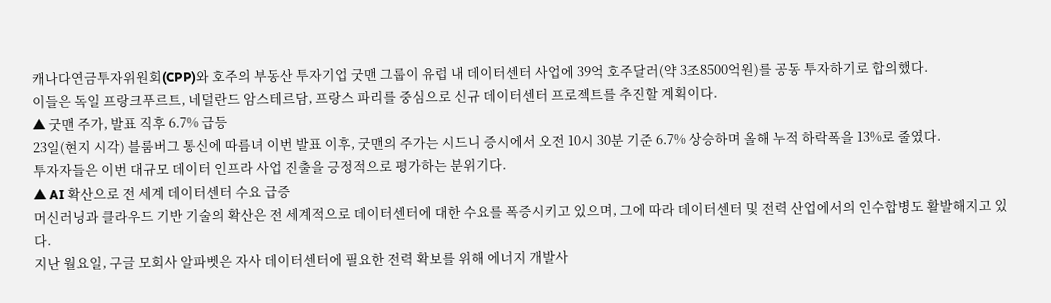캐나다연금투자위원회(CPP)와 호주의 부동산 투자기업 굿맨 그룹이 유럽 내 데이터센터 사업에 39억 호주달러(약 3조8500억원)를 공동 투자하기로 합의했다.
이들은 독일 프랑크푸르트, 네덜란드 암스테르담, 프랑스 파리를 중심으로 신규 데이터센터 프로젝트를 추진할 계획이다.
▲ 굿맨 주가, 발표 직후 6.7% 급등
23일(현지 시각) 블룸버그 통신에 따름녀 이번 발표 이후, 굿맨의 주가는 시드니 증시에서 오전 10시 30분 기준 6.7% 상승하며 올해 누적 하락폭을 13%로 줄였다.
투자자들은 이번 대규모 데이터 인프라 사업 진출을 긍정적으로 평가하는 분위기다.
▲ AI 확산으로 전 세계 데이터센터 수요 급증
머신러닝과 클라우드 기반 기술의 확산은 전 세계적으로 데이터센터에 대한 수요를 폭증시키고 있으며, 그에 따라 데이터센터 및 전력 산업에서의 인수합병도 활발해지고 있다.
지난 월요일, 구글 모회사 알파벳은 자사 데이터센터에 필요한 전력 확보를 위해 에너지 개발사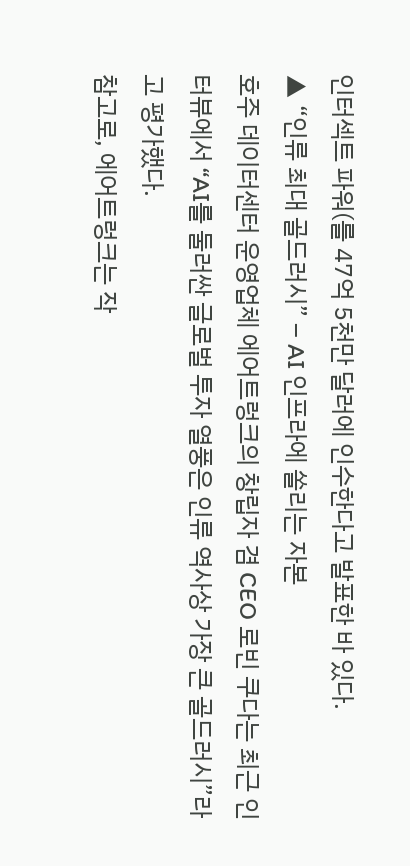인터섹트 파워(를 47억 5천만 달러에 인수한다고 발표한 바 있다.
▲ “인류 최대 골드러시” – AI 인프라에 쏠리는 자본
호주 데이터센터 운영업체 에어트렁크의 창립자 겸 CEO 로빈 쿠다는 최근 인터뷰에서 “AI를 둘러싼 글로벌 투자 열풍은 인류 역사상 가장 큰 골드러시”라고 평가했다.
참고로, 에어트렁크는 작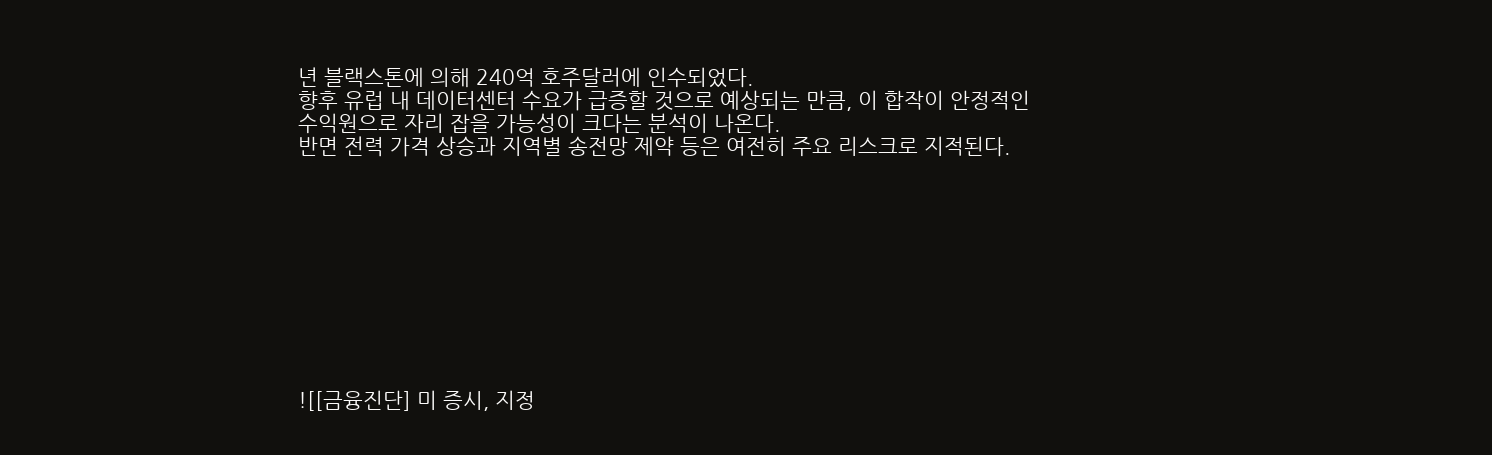년 블랙스톤에 의해 240억 호주달러에 인수되었다.
향후 유럽 내 데이터센터 수요가 급증할 것으로 예상되는 만큼, 이 합작이 안정적인 수익원으로 자리 잡을 가능성이 크다는 분석이 나온다.
반면 전력 가격 상승과 지역별 송전망 제약 등은 여전히 주요 리스크로 지적된다.










![[금융진단] 미 증시, 지정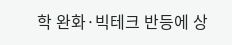학 완화·빅테크 반등에 상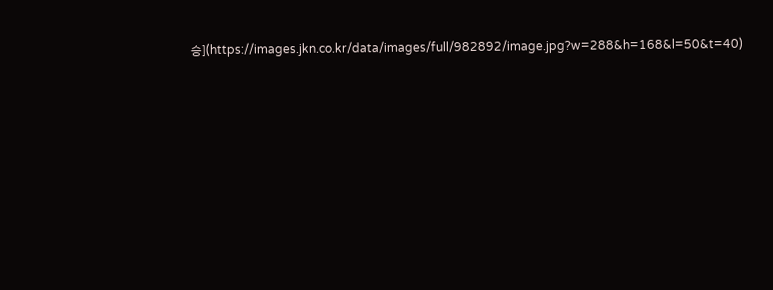승](https://images.jkn.co.kr/data/images/full/982892/image.jpg?w=288&h=168&l=50&t=40)